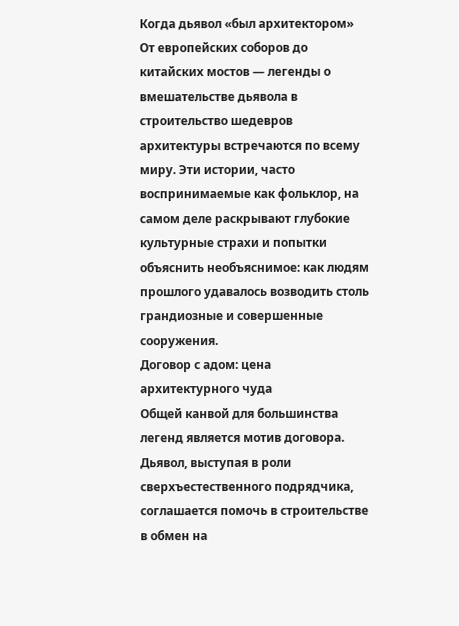Когда дьявол «был архитектором»
От европейских соборов до китайских мостов — легенды о вмешательстве дьявола в строительство шедевров архитектуры встречаются по всему миру. Эти истории, часто воспринимаемые как фольклор, на самом деле раскрывают глубокие культурные страхи и попытки объяснить необъяснимое: как людям прошлого удавалось возводить столь грандиозные и совершенные сооружения.
Договор с адом: цена архитектурного чуда
Общей канвой для большинства легенд является мотив договора. Дьявол, выступая в роли сверхъестественного подрядчика, соглашается помочь в строительстве в обмен на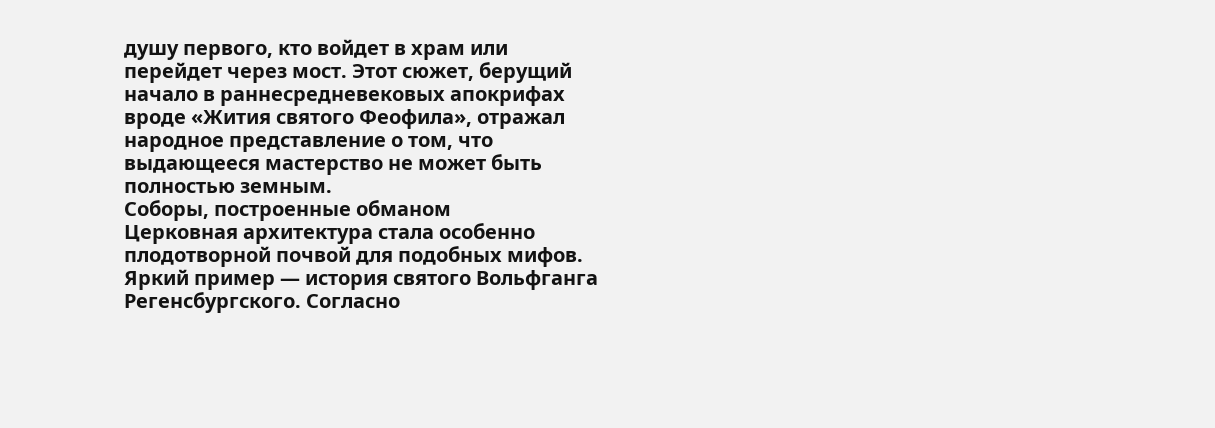душу первого, кто войдет в храм или перейдет через мост. Этот сюжет, берущий начало в раннесредневековых апокрифах вроде «Жития святого Феофила», отражал народное представление о том, что выдающееся мастерство не может быть полностью земным.
Соборы, построенные обманом
Церковная архитектура стала особенно плодотворной почвой для подобных мифов. Яркий пример — история святого Вольфганга Регенсбургского. Согласно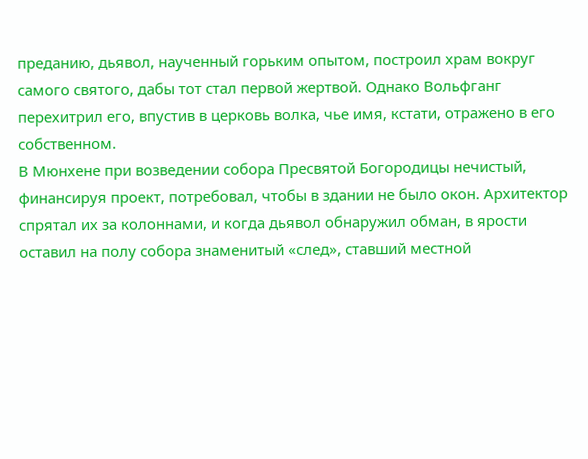преданию, дьявол, наученный горьким опытом, построил храм вокруг самого святого, дабы тот стал первой жертвой. Однако Вольфганг перехитрил его, впустив в церковь волка, чье имя, кстати, отражено в его собственном.
В Мюнхене при возведении собора Пресвятой Богородицы нечистый, финансируя проект, потребовал, чтобы в здании не было окон. Архитектор спрятал их за колоннами, и когда дьявол обнаружил обман, в ярости оставил на полу собора знаменитый «след», ставший местной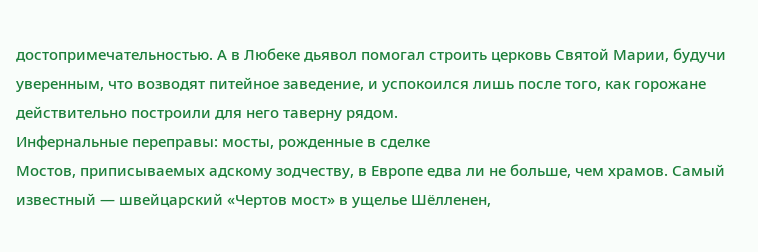достопримечательностью. А в Любеке дьявол помогал строить церковь Святой Марии, будучи уверенным, что возводят питейное заведение, и успокоился лишь после того, как горожане действительно построили для него таверну рядом.
Инфернальные переправы: мосты, рожденные в сделке
Мостов, приписываемых адскому зодчеству, в Европе едва ли не больше, чем храмов. Самый известный — швейцарский «Чертов мост» в ущелье Шёлленен,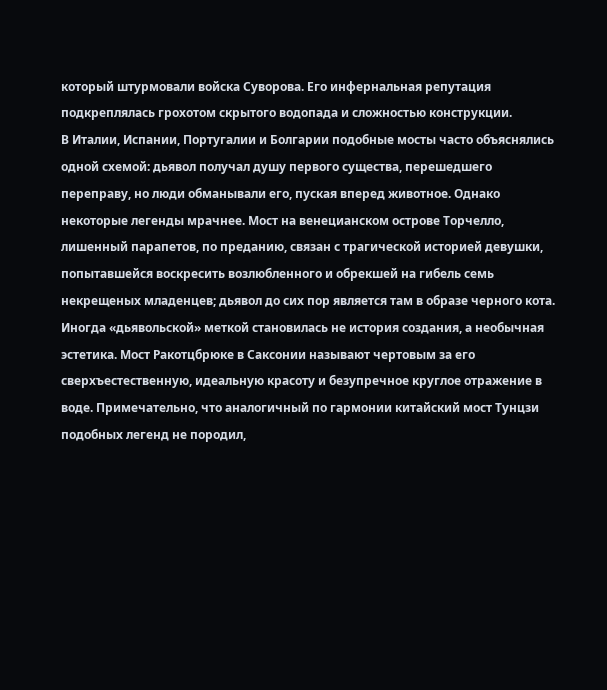который штурмовали войска Суворова. Его инфернальная репутация подкреплялась грохотом скрытого водопада и сложностью конструкции.
В Италии, Испании, Португалии и Болгарии подобные мосты часто объяснялись одной схемой: дьявол получал душу первого существа, перешедшего переправу, но люди обманывали его, пуская вперед животное. Однако некоторые легенды мрачнее. Мост на венецианском острове Торчелло, лишенный парапетов, по преданию, связан с трагической историей девушки, попытавшейся воскресить возлюбленного и обрекшей на гибель семь некрещеных младенцев; дьявол до сих пор является там в образе черного кота.
Иногда «дьявольской» меткой становилась не история создания, а необычная эстетика. Мост Ракотцбрюке в Саксонии называют чертовым за его сверхъестественную, идеальную красоту и безупречное круглое отражение в воде. Примечательно, что аналогичный по гармонии китайский мост Тунцзи подобных легенд не породил,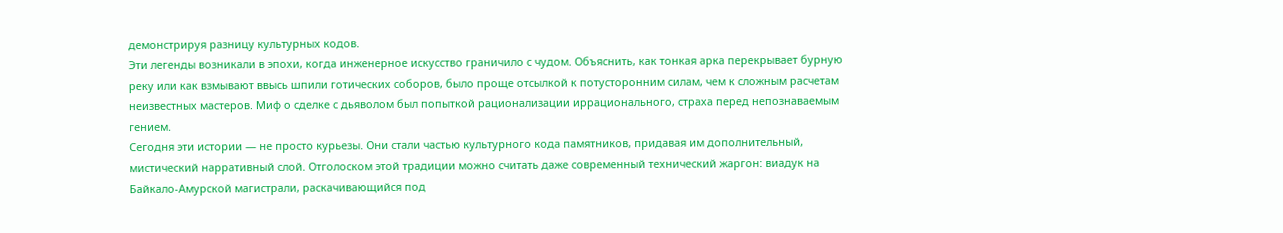демонстрируя разницу культурных кодов.
Эти легенды возникали в эпохи, когда инженерное искусство граничило с чудом. Объяснить, как тонкая арка перекрывает бурную реку или как взмывают ввысь шпили готических соборов, было проще отсылкой к потусторонним силам, чем к сложным расчетам неизвестных мастеров. Миф о сделке с дьяволом был попыткой рационализации иррационального, страха перед непознаваемым гением.
Сегодня эти истории — не просто курьезы. Они стали частью культурного кода памятников, придавая им дополнительный, мистический нарративный слой. Отголоском этой традиции можно считать даже современный технический жаргон: виадук на Байкало-Амурской магистрали, раскачивающийся под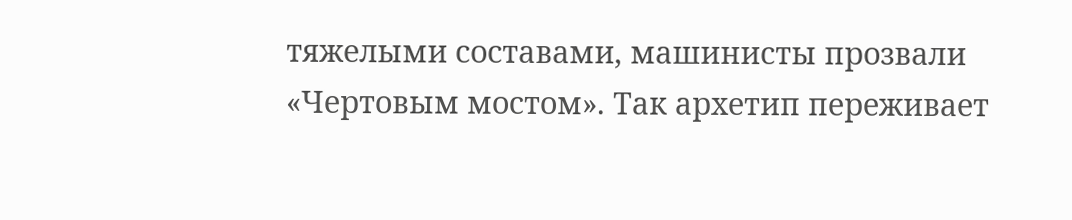тяжелыми составами, машинисты прозвали «Чертовым мостом». Так архетип переживает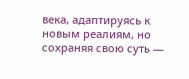века, адаптируясь к новым реалиям, но сохраняя свою суть —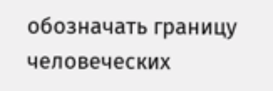обозначать границу человеческих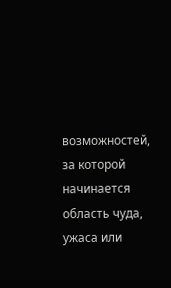возможностей, за которой начинается область чуда, ужаса или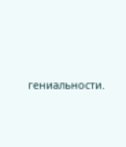гениальности.